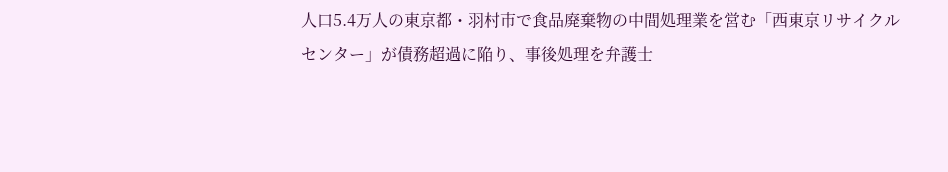人口5.4万人の東京都・羽村市で食品廃棄物の中間処理業を営む「西東京リサイクルセンター」が債務超過に陥り、事後処理を弁護士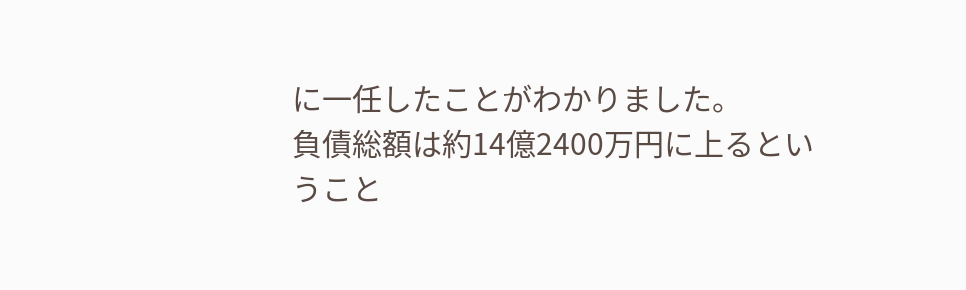に一任したことがわかりました。
負債総額は約14億2400万円に上るということ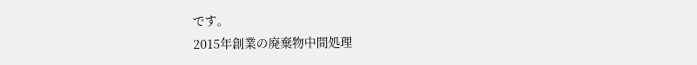です。
2015年創業の廃棄物中間処理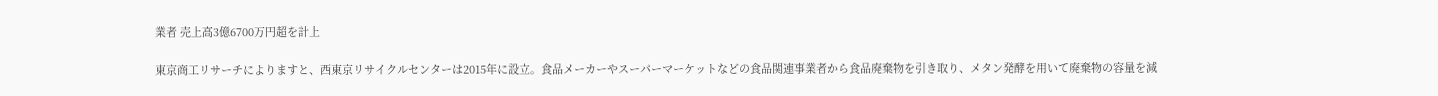業者 売上高3億6700万円超を計上

東京商工リサーチによりますと、西東京リサイクルセンターは2015年に設立。食品メーカーやスーパーマーケットなどの食品関連事業者から食品廃棄物を引き取り、メタン発酵を用いて廃棄物の容量を減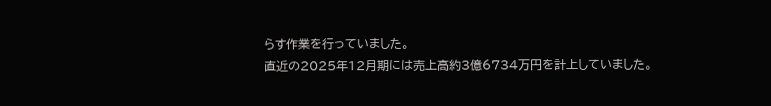らす作業を行っていました。
直近の2025年12月期には売上高約3億6734万円を計上していました。